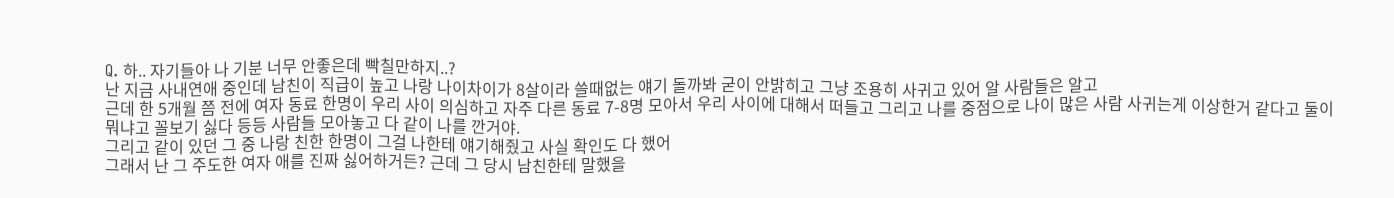Q. 하.. 자기들아 나 기분 너무 안좋은데 빡칠만하지..?
난 지금 사내연애 중인데 남친이 직급이 높고 나랑 나이차이가 8살이라 쓸때없는 얘기 돌까봐 굳이 안밝히고 그냥 조용히 사귀고 있어 알 사람들은 알고
근데 한 5개월 쯤 전에 여자 동료 한명이 우리 사이 의심하고 자주 다른 동료 7-8명 모아서 우리 사이에 대해서 떠들고 그리고 나를 중점으로 나이 많은 사람 사귀는게 이상한거 같다고 둘이 뭐냐고 꼴보기 싫다 등등 사람들 모아놓고 다 같이 나를 깐거야.
그리고 같이 있던 그 중 나랑 친한 한명이 그걸 나한테 얘기해줬고 사실 확인도 다 했어
그래서 난 그 주도한 여자 애를 진짜 싫어하거든? 근데 그 당시 남친한테 말했을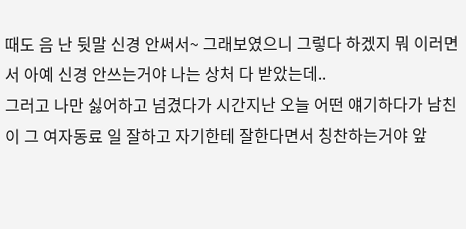때도 음 난 뒷말 신경 안써서~ 그래보였으니 그렇다 하겠지 뭐 이러면서 아예 신경 안쓰는거야 나는 상처 다 받았는데..
그러고 나만 싫어하고 넘겼다가 시간지난 오늘 어떤 얘기하다가 남친이 그 여자동료 일 잘하고 자기한테 잘한다면서 칭찬하는거야 앞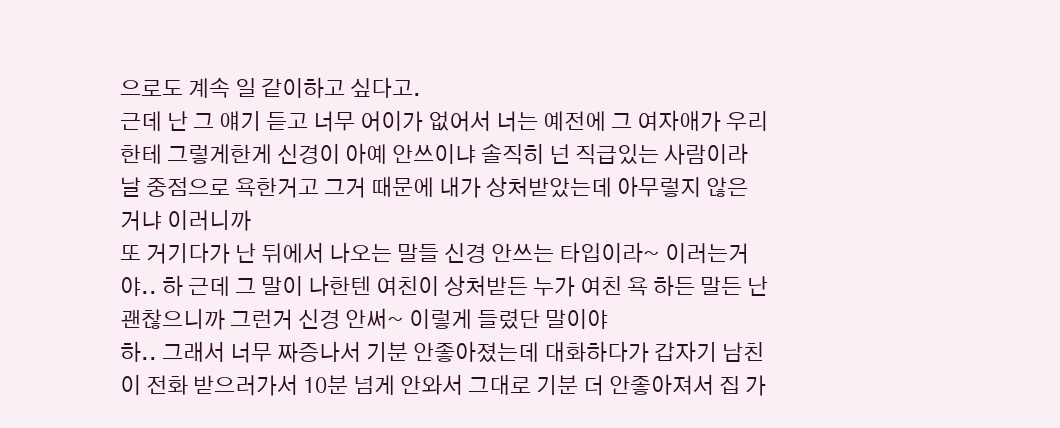으로도 계속 일 같이하고 싶다고.
근데 난 그 얘기 듣고 너무 어이가 없어서 너는 예전에 그 여자애가 우리한테 그렇게한게 신경이 아예 안쓰이냐 솔직히 넌 직급있는 사람이라 날 중점으로 욕한거고 그거 때문에 내가 상처받았는데 아무렇지 않은거냐 이러니까
또 거기다가 난 뒤에서 나오는 말들 신경 안쓰는 타입이라~ 이러는거야.. 하 근데 그 말이 나한텐 여친이 상처받든 누가 여친 욕 하든 말든 난 괜찮으니까 그런거 신경 안써~ 이렇게 들렸단 말이야
하.. 그래서 너무 짜증나서 기분 안좋아졌는데 대화하다가 갑자기 남친이 전화 받으러가서 10분 넘게 안와서 그대로 기분 더 안좋아져서 집 가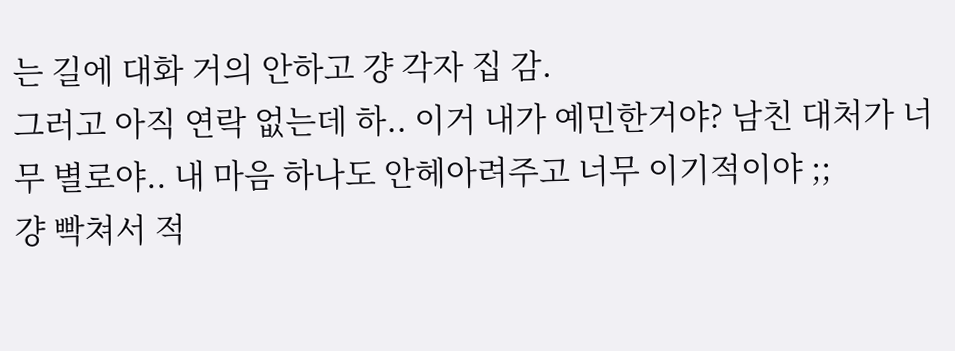는 길에 대화 거의 안하고 걍 각자 집 감.
그러고 아직 연락 없는데 하.. 이거 내가 예민한거야? 남친 대처가 너무 별로야.. 내 마음 하나도 안헤아려주고 너무 이기적이야 ;;
걍 빡쳐서 적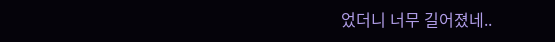었더니 너무 길어졌네..